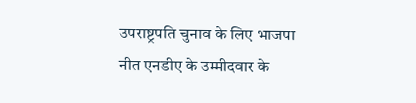उपराष्ट्रपति चुनाव के लिए भाजपा नीत एनडीए के उम्मीदवार के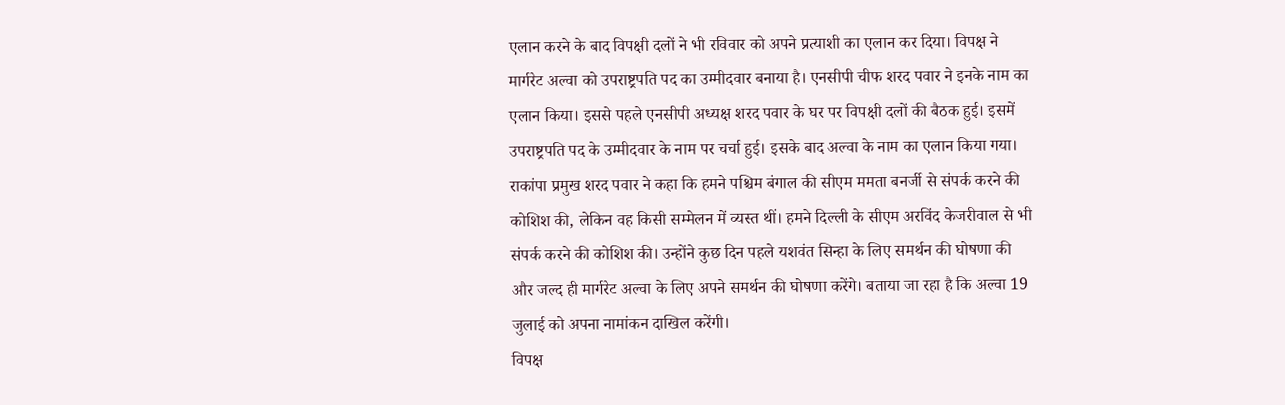एलान करने के बाद विपक्षी दलों ने भी रविवार को अपने प्रत्याशी का एलान कर दिया। विपक्ष ने मार्गरेट अल्वा को उपराष्ट्रपति पद का उम्मीदवार बनाया है। एनसीपी चीफ शरद पवार ने इनके नाम का एलान किया। इससे पहले एनसीपी अध्यक्ष शरद पवार के घर पर विपक्षी दलों की बैठक हुई। इसमें उपराष्ट्रपति पद के उम्मीदवार के नाम पर चर्चा हुई। इसके बाद अल्वा के नाम का एलान किया गया।
राकांपा प्रमुख शरद पवार ने कहा कि हमने पश्चिम बंगाल की सीएम ममता बनर्जी से संपर्क करने की कोशिश की, लेकिन वह किसी सम्मेलन में व्यस्त थीं। हमने दिल्ली के सीएम अरविंद केजरीवाल से भी संपर्क करने की कोशिश की। उन्होंने कुछ दिन पहले यशवंत सिन्हा के लिए समर्थन की घोषणा की और जल्द ही मार्गरेट अल्वा के लिए अपने समर्थन की घोषणा करेंगे। बताया जा रहा है कि अल्वा 19 जुलाई को अपना नामांकन दाखिल करेंगी।
विपक्ष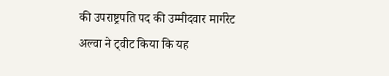की उपराष्ट्रपति पद की उम्मीदवार मार्गरेट अल्वा ने ट्वीट किया कि यह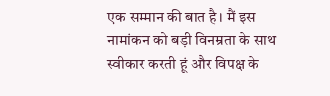एक सम्मान की बात है। मैं इस नामांकन को बड़ी विनम्रता के साथ स्वीकार करती हूं और विपक्ष के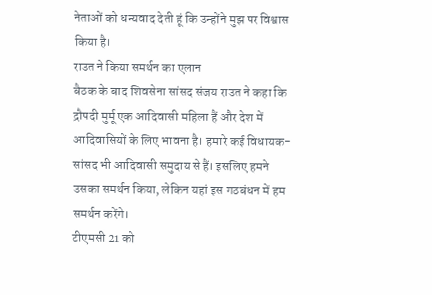नेताओं को धन्यवाद देती हूं कि उन्होंने मुझ पर विश्वास किया है।
राउत ने किया समर्थन का एलान
बैठक के बाद शिवसेना सांसद संजय राउत ने कहा कि द्रौपदी मुर्मू एक आदिवासी महिला हैं और देश में आदिवासियों के लिए भावना है। हमारे कई विधायक-सांसद भी आदिवासी समुदाय से हैं। इसलिए हमने उसका समर्थन किया, लेकिन यहां इस गठबंधन में हम समर्थन करेंगे।
टीएमसी 21 को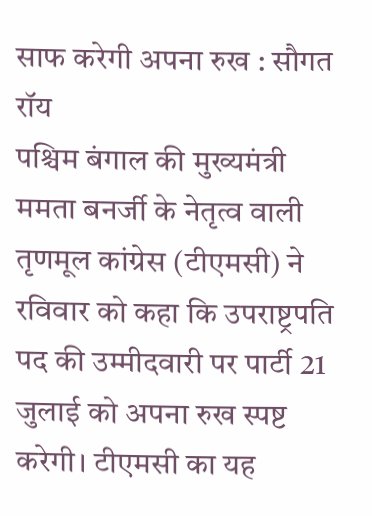साफ करेगी अपना रुख : सौगत रॉय
पश्चिम बंगाल की मुख्यमंत्री ममता बनर्जी के नेतृत्व वाली तृणमूल कांग्रेस (टीएमसी) ने रविवार को कहा कि उपराष्ट्रपति पद की उम्मीदवारी पर पार्टी 21 जुलाई को अपना रुख स्पष्ट करेगी। टीएमसी का यह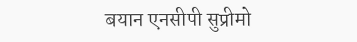बयान एनसीपी सुप्रीमो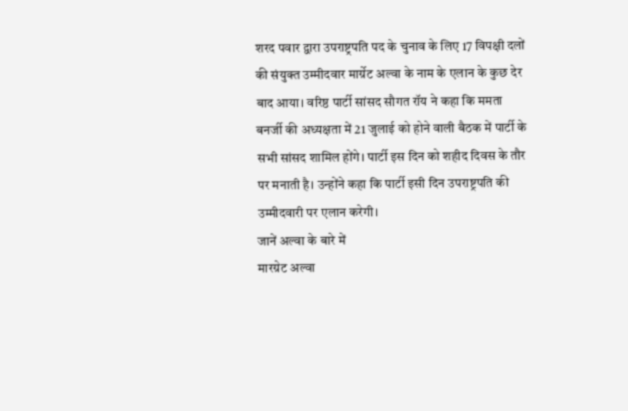शरद पवार द्वारा उपराष्ट्रपति पद के चुनाव के लिए 17 विपक्षी दलों की संयुक्त उम्मीदवार मार्ग्रेट अल्वा के नाम के एलान के कुछ देर बाद आया। वरिष्ठ पार्टी सांसद सौगत रॉय ने कहा कि ममता बनर्जी की अध्यक्षता में 21 जुलाई को होने वाली बैठक में पार्टी के सभी सांसद शामिल होंगे। पार्टी इस दिन को शहीद दिवस के तौर पर मनाती है। उन्होंने कहा कि पार्टी इसी दिन उपराष्ट्रपति की उम्मीदवारी पर एलान करेगी।
जानें अल्वा के बारे में
मारग्रेट अल्वा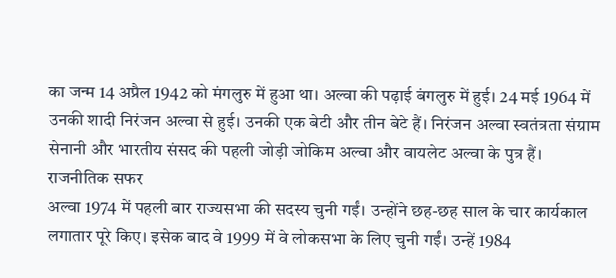का जन्म 14 अप्रैल 1942 को मंगलुरु में हुआ था। अल्वा की पढ़ाई बंगलुरु में हुई। 24 मई 1964 में उनकी शादी निरंजन अल्वा से हुई। उनकी एक बेटी और तीन बेटे हैं। निरंजन अल्वा स्वतंत्रता संग्राम सेनानी और भारतीय संसद की पहली जोड़ी जोकिम अल्वा और वायलेट अल्वा के पुत्र हैं।
राजनीतिक सफर
अल्वा 1974 में पहली बार राज्यसभा की सदस्य चुनी गईं। उन्होंने छह-छह साल के चार कार्यकाल लगातार पूरे किए। इसेक बाद वे 1999 में वे लोकसभा के लिए चुनी गईं। उन्हें 1984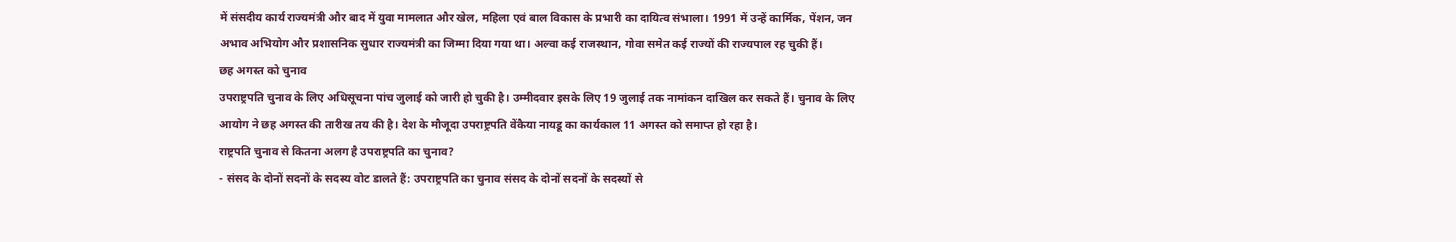में संसदीय कार्य राज्यमंत्री और बाद में युवा मामलात और खेल, महिला एवं बाल विकास के प्रभारी का दायित्व संभाला। 1991 में उन्हें कार्मिक, पेंशन, जन अभाव अभियोग और प्रशासनिक सुधार राज्यमंत्री का जिम्मा दिया गया था। अल्वा कई राजस्थान, गोवा समेत कई राज्यों की राज्यपाल रह चुकी हैं।
छह अगस्त को चुनाव
उपराष्ट्रपति चुनाव के लिए अधिसूचना पांच जुलाई को जारी हो चुकी है। उम्मीदवार इसके लिए 19 जुलाई तक नामांकन दाखिल कर सकते हैं। चुनाव के लिए आयोग ने छह अगस्त की तारीख तय की है। देश के मौजूदा उपराष्ट्रपति वेंकैया नायडू का कार्यकाल 11 अगस्त को समाप्त हो रहा है।
राष्ट्रपति चुनाव से कितना अलग है उपराष्ट्रपति का चुनाव?
- संसद के दोनों सदनों के सदस्य वोट डालते हैं: उपराष्ट्रपति का चुनाव संसद के दोनों सदनों के सदस्यों से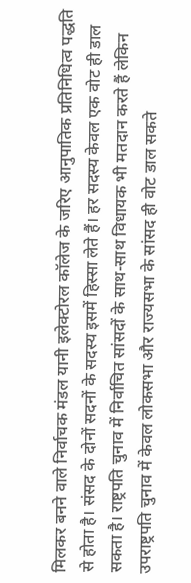मिलकर बनने वाले निर्वाचक मंडल यानी इलेक्टोरल कॉलेज के जरिए आनुपातिक प्रतिनिधित्व पद्धति से होता है। संसद के दोनों सदनों के सदस्य इसमें हिस्सा लेते हैं। हर सदस्य केवल एक वोट ही डाल सकता है। राष्ट्रपति चुनाव में निर्वाचित सांसदों के साथ-साथ विधायक भी मतदान करते हैं लेकिन उपराष्ट्रपति चुनाव में केवल लोकसभा और राज्यसभा के सांसद ही वोट डाल सकते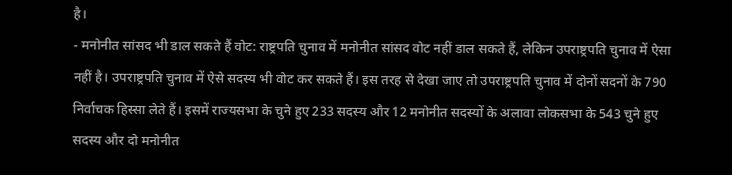है।
- मनोनीत सांसद भी डाल सकते हैं वोट: राष्ट्रपति चुनाव में मनोनीत सांसद वोट नहीं डाल सकते हैं, लेकिन उपराष्ट्रपति चुनाव में ऐसा नहीं है। उपराष्ट्रपति चुनाव में ऐसे सदस्य भी वोट कर सकते हैं। इस तरह से देखा जाए तो उपराष्ट्रपति चुनाव में दोनों सदनों के 790 निर्वाचक हिस्सा लेते हैं। इसमें राज्यसभा के चुने हुए 233 सदस्य और 12 मनोनीत सदस्यों के अलावा लोकसभा के 543 चुने हुए सदस्य और दो मनोनीत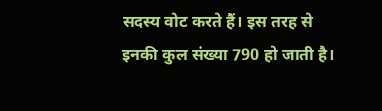सदस्य वोट करते हैं। इस तरह से इनकी कुल संख्या 790 हो जाती है।